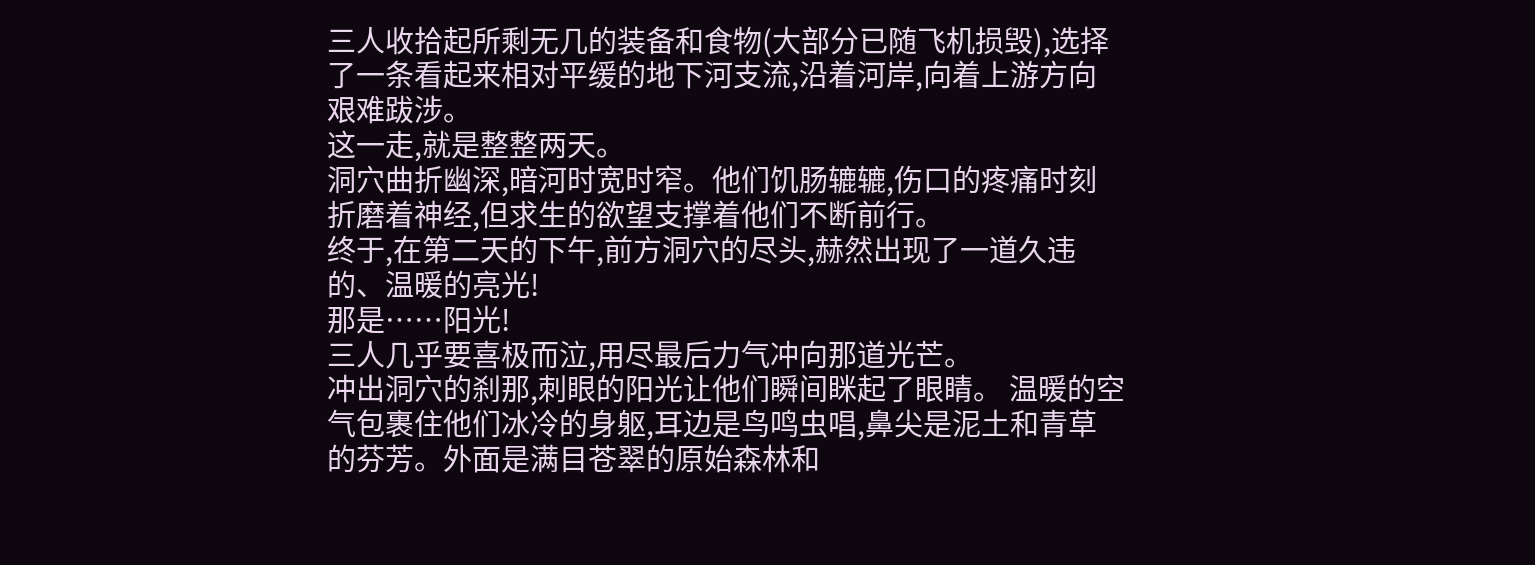三人收拾起所剩无几的装备和食物(大部分已随飞机损毁),选择了一条看起来相对平缓的地下河支流,沿着河岸,向着上游方向艰难跋涉。
这一走,就是整整两天。
洞穴曲折幽深,暗河时宽时窄。他们饥肠辘辘,伤口的疼痛时刻折磨着神经,但求生的欲望支撑着他们不断前行。
终于,在第二天的下午,前方洞穴的尽头,赫然出现了一道久违的、温暖的亮光!
那是……阳光!
三人几乎要喜极而泣,用尽最后力气冲向那道光芒。
冲出洞穴的刹那,刺眼的阳光让他们瞬间眯起了眼睛。 温暖的空气包裹住他们冰冷的身躯,耳边是鸟鸣虫唱,鼻尖是泥土和青草的芬芳。外面是满目苍翠的原始森林和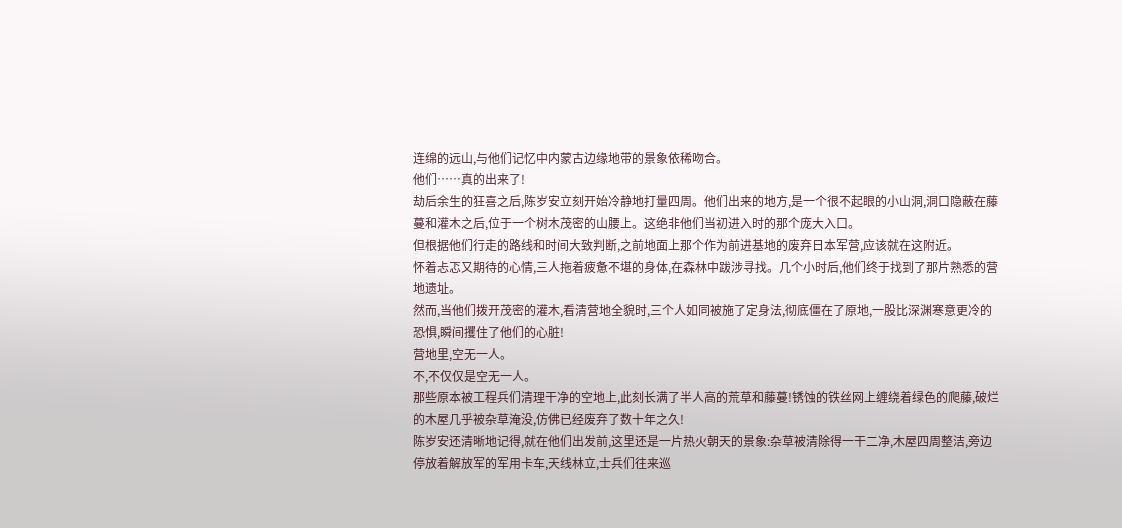连绵的远山,与他们记忆中内蒙古边缘地带的景象依稀吻合。
他们……真的出来了!
劫后余生的狂喜之后,陈岁安立刻开始冷静地打量四周。他们出来的地方,是一个很不起眼的小山洞,洞口隐蔽在藤蔓和灌木之后,位于一个树木茂密的山腰上。这绝非他们当初进入时的那个庞大入口。
但根据他们行走的路线和时间大致判断,之前地面上那个作为前进基地的废弃日本军营,应该就在这附近。
怀着忐忑又期待的心情,三人拖着疲惫不堪的身体,在森林中跋涉寻找。几个小时后,他们终于找到了那片熟悉的营地遗址。
然而,当他们拨开茂密的灌木,看清营地全貌时,三个人如同被施了定身法,彻底僵在了原地,一股比深渊寒意更冷的恐惧,瞬间攫住了他们的心脏!
营地里,空无一人。
不,不仅仅是空无一人。
那些原本被工程兵们清理干净的空地上,此刻长满了半人高的荒草和藤蔓!锈蚀的铁丝网上缠绕着绿色的爬藤,破烂的木屋几乎被杂草淹没,仿佛已经废弃了数十年之久!
陈岁安还清晰地记得,就在他们出发前,这里还是一片热火朝天的景象:杂草被清除得一干二净,木屋四周整洁,旁边停放着解放军的军用卡车,天线林立,士兵们往来巡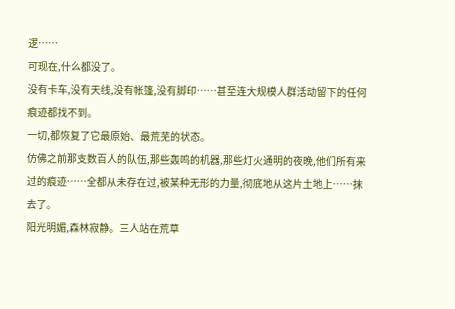逻……
可现在,什么都没了。
没有卡车,没有天线,没有帐篷,没有脚印……甚至连大规模人群活动留下的任何痕迹都找不到。
一切,都恢复了它最原始、最荒芜的状态。
仿佛之前那支数百人的队伍,那些轰鸣的机器,那些灯火通明的夜晚,他们所有来过的痕迹……全都从未存在过,被某种无形的力量,彻底地从这片土地上……抹去了。
阳光明媚,森林寂静。三人站在荒草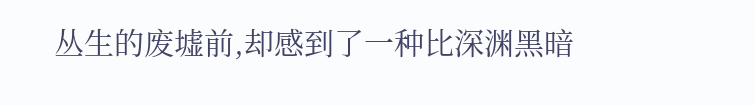丛生的废墟前,却感到了一种比深渊黑暗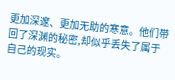更加深邃、更加无助的寒意。他们带回了深渊的秘密,却似乎丢失了属于自己的现实。